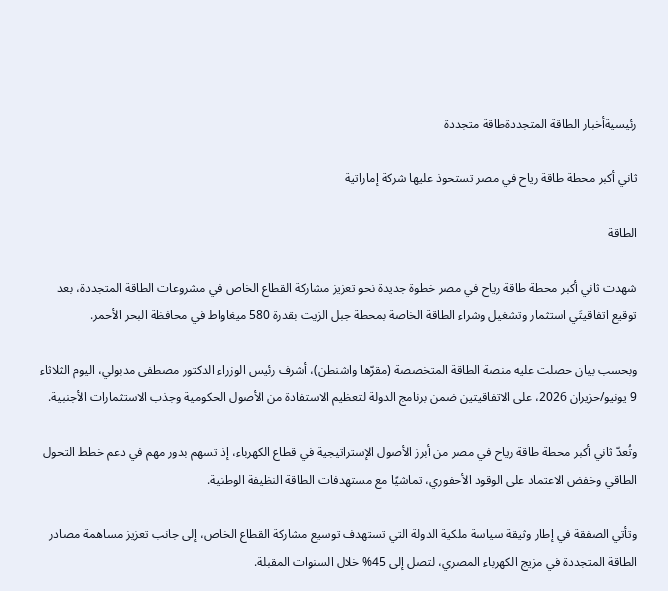رئيسيةأخبار الطاقة المتجددةطاقة متجددة

ثاني أكبر محطة طاقة رياح في مصر تستحوذ عليها شركة إماراتية

الطاقة

شهدت ثاني أكبر محطة طاقة رياح في مصر خطوة جديدة نحو تعزيز مشاركة القطاع الخاص في مشروعات الطاقة المتجددة، بعد توقيع اتفاقيتَي استثمار وتشغيل وشراء الطاقة الخاصة بمحطة جبل الزيت بقدرة 580 ميغاواط في محافظة البحر الأحمر.

وبحسب بيان حصلت عليه منصة الطاقة المتخصصة (مقرّها واشنطن)، أشرف رئيس الوزراء الدكتور مصطفى مدبولي، اليوم الثلاثاء 9 يونيو/حزيران 2026، على الاتفاقيتين ضمن برنامج الدولة لتعظيم الاستفادة من الأصول الحكومية وجذب الاستثمارات الأجنبية.

وتُعدّ ثاني أكبر محطة طاقة رياح في مصر من أبرز الأصول الإستراتيجية في قطاع الكهرباء، إذ تسهم بدور مهم في دعم خطط التحول الطاقي وخفض الاعتماد على الوقود الأحفوري، تماشيًا مع مستهدفات الطاقة النظيفة الوطنية.

وتأتي الصفقة في إطار وثيقة سياسة ملكية الدولة التي تستهدف توسيع مشاركة القطاع الخاص، إلى جانب تعزيز مساهمة مصادر الطاقة المتجددة في مزيج الكهرباء المصري، لتصل إلى 45% خلال السنوات المقبلة.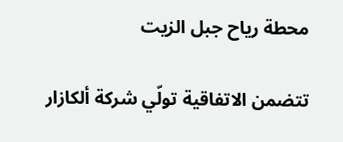محطة رياح جبل الزيت

تتضمن الاتفاقية تولّي شركة ألكازار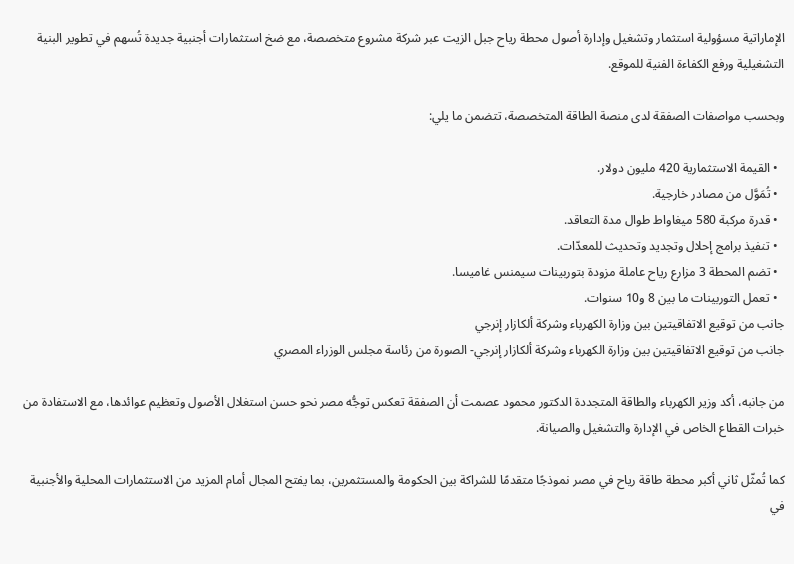الإماراتية مسؤولية استثمار وتشغيل وإدارة أصول محطة رياح جبل الزيت عبر شركة مشروع متخصصة، مع ضخ استثمارات أجنبية جديدة تُسهم في تطوير البنية التشغيلية ورفع الكفاءة الفنية للموقع.

وبحسب مواصفات الصفقة لدى منصة الطاقة المتخصصة، تتضمن ما يلي:

  • القيمة الاستثمارية 420 مليون دولار.
  • تُمَوَّل من مصادر خارجية.
  • قدرة مركبة 580 ميغاواط طوال مدة التعاقد.
  • تنفيذ برامج إحلال وتجديد وتحديث للمعدّات.
  • تضم المحطة 3 مزارع رياح عاملة مزودة بتوربينات سيمنس غاميسا.
  • تعمل التوربينات ما بين 8 و10 سنوات.
جانب من توقيع الاتفاقيتين بين وزارة الكهرباء وشركة ألكازار إنرجي
جانب من توقيع الاتفاقيتين بين وزارة الكهرباء وشركة ألكازار إنرجي- الصورة من رئاسة مجلس الوزراء المصري

من جانبه، أكد وزير الكهرباء والطاقة المتجددة الدكتور محمود عصمت أن الصفقة تعكس توجُّه مصر نحو حسن استغلال الأصول وتعظيم عوائدها، مع الاستفادة من خبرات القطاع الخاص في الإدارة والتشغيل والصيانة.

كما تُمثّل ثاني أكبر محطة طاقة رياح في مصر نموذجًا متقدمًا للشراكة بين الحكومة والمستثمرين، بما يفتح المجال أمام المزيد من الاستثمارات المحلية والأجنبية في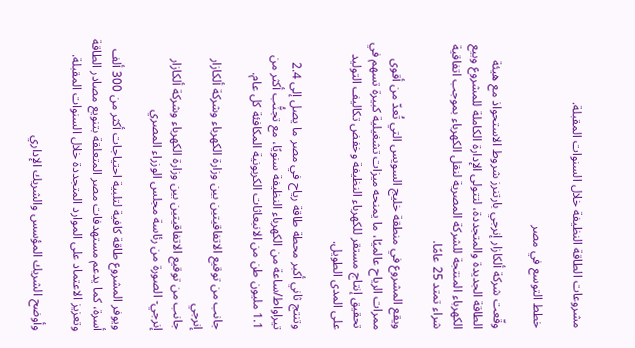مشروعات الطاقة النظيفة خلال السنوات المقبلة.

خطط التوسع في مصر

وقّعت شركة ألكازار إنرجي بارتنرز شروط الاستحواذ مع هيئة الطاقة الجديدة والمتجددة، لتتولى الإدارة الكاملة للمشروع وبيع الكهرباء المنتجة للشركة المصرية لنقل الكهرباء بموجب اتفاقية شراء تمتد 25 عامًا.

ويقع المشروع في منطقة خليج السويس التي تُعدّ من أقوى ممرات الرياح عالميًا، ما يمنحه ميزات تشغيلية كبيرة تسهم في تحقيق إنتاج مستقر للكهرباء النظيفة وخفض تكاليف التوليد على المدى الطويل.

وتنتج ثاني أكبر محطة طاقة رياح في مصر ما يصل إلى 2.4 تيراواط/ساعة من الكهرباء النظيفة سنويًا، مع تجنُّب أكثر من 1.1 مليون طن من الانبعاثات الكربونية المكافئة كل عام.

جانب من توقيع الاتفاقيتين بين وزارة الكهرباء وشركة ألكازار إنرجي
جانب من توقيع الاتفاقيتين بين وزارة الكهرباء وشركة ألكازار إنرجي- الصورة من رئاسة مجلس الوزراء المصري

ويوفر المشروع طاقة كافية لتلبية احتياجات أكثر من 300 ألف أسرة، كما يدعم مستهدفات مصر المتعلقة بتنويع مصادر الطاقة وتعزيز الاعتماد على الموارد المتجددة خلال السنوات المقبلة.

وأوضح الشريك المؤسس والشريك الإداري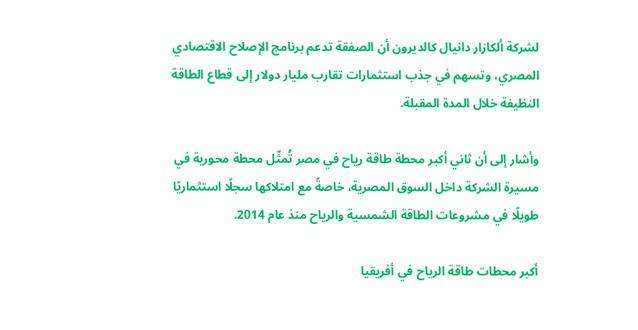لشركة ألكازار دانيال كالديرون أن الصفقة تدعم برنامج الإصلاح الاقتصادي المصري، وتسهم في جذب استثمارات تقارب مليار دولار إلى قطاع الطاقة النظيفة خلال المدة المقبلة.

وأشار إلى أن ثاني أكبر محطة طاقة رياح في مصر تُمثّل محطة محورية في مسيرة الشركة داخل السوق المصرية، خاصةً مع امتلاكها سجلًا استثماريًا طويلًا في مشروعات الطاقة الشمسية والرياح منذ عام 2014.

أكبر محطات طاقة الرياح في أفريقيا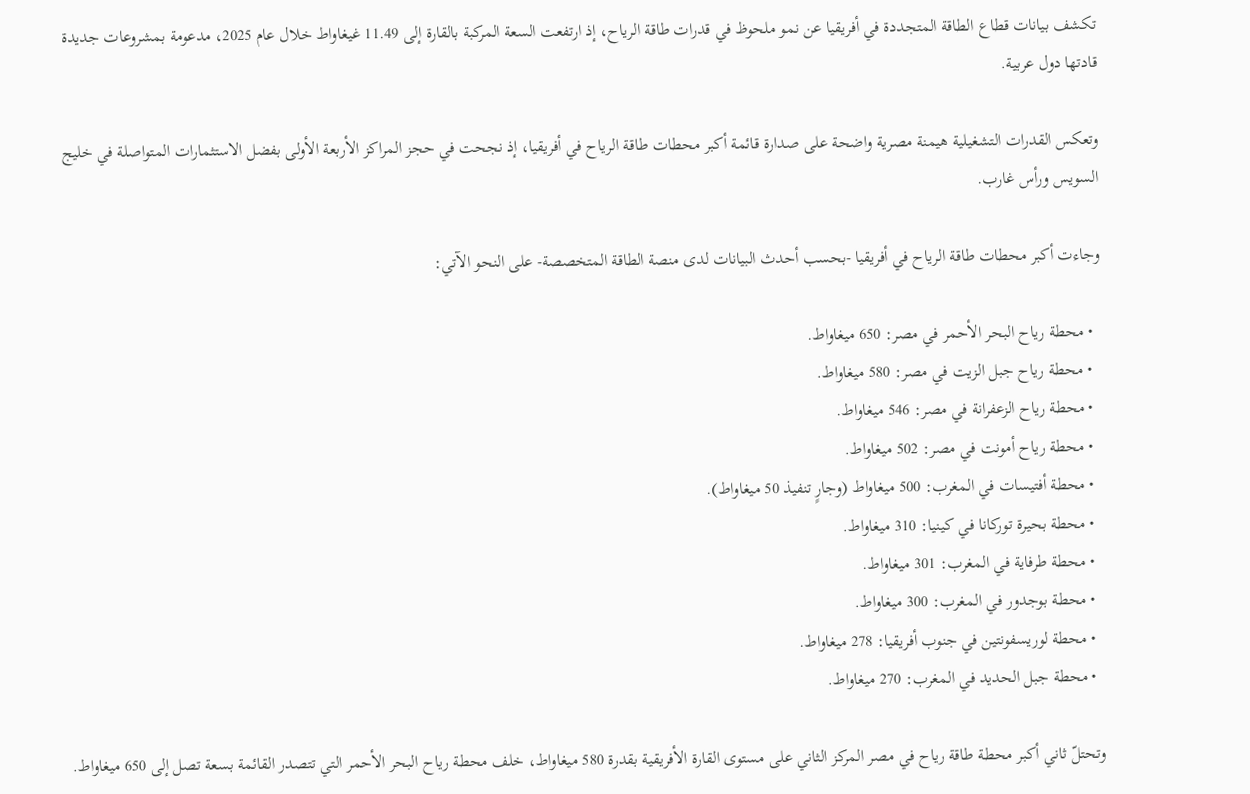تكشف بيانات قطاع الطاقة المتجددة في أفريقيا عن نمو ملحوظ في قدرات طاقة الرياح، إذ ارتفعت السعة المركبة بالقارة إلى 11.49 غيغاواط خلال عام 2025، مدعومة بمشروعات جديدة قادتها دول عربية.

وتعكس القدرات التشغيلية هيمنة مصرية واضحة على صدارة قائمة أكبر محطات طاقة الرياح في أفريقيا، إذ نجحت في حجز المراكز الأربعة الأولى بفضل الاستثمارات المتواصلة في خليج السويس ورأس غارب.

وجاءت أكبر محطات طاقة الرياح في أفريقيا -بحسب أحدث البيانات لدى منصة الطاقة المتخصصة- على النحو الآتي:

  • محطة رياح البحر الأحمر في مصر: 650 ميغاواط.
  • محطة رياح جبل الزيت في مصر: 580 ميغاواط.
  • محطة رياح الزعفرانة في مصر: 546 ميغاواط.
  • محطة رياح أمونت في مصر: 502 ميغاواط.
  • محطة أفتيسات في المغرب: 500 ميغاواط (وجارٍ تنفيذ 50 ميغاواط).
  • محطة بحيرة توركانا في كينيا: 310 ميغاواط.
  • محطة طرفاية في المغرب: 301 ميغاواط.
  • محطة بوجدور في المغرب: 300 ميغاواط.
  • محطة لوريسفونتين في جنوب أفريقيا: 278 ميغاواط.
  • محطة جبل الحديد في المغرب: 270 ميغاواط.

وتحتلّ ثاني أكبر محطة طاقة رياح في مصر المركز الثاني على مستوى القارة الأفريقية بقدرة 580 ميغاواط، خلف محطة رياح البحر الأحمر التي تتصدر القائمة بسعة تصل إلى 650 ميغاواط.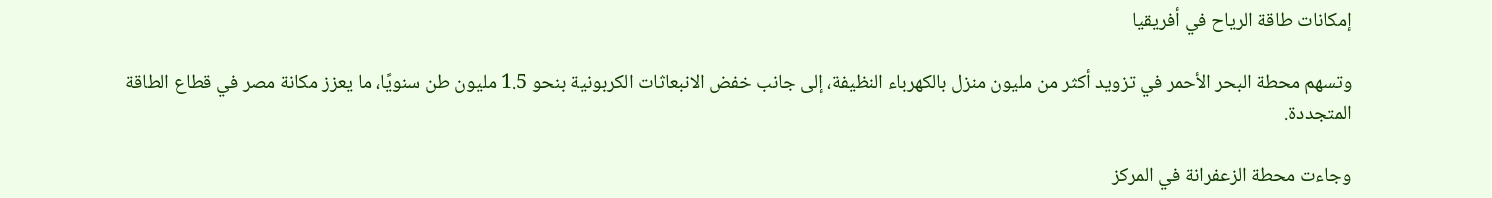إمكانات طاقة الرياح في أفريقيا

وتسهم محطة البحر الأحمر في تزويد أكثر من مليون منزل بالكهرباء النظيفة، إلى جانب خفض الانبعاثات الكربونية بنحو 1.5 مليون طن سنويًا، ما يعزز مكانة مصر في قطاع الطاقة المتجددة.

وجاءت محطة الزعفرانة في المركز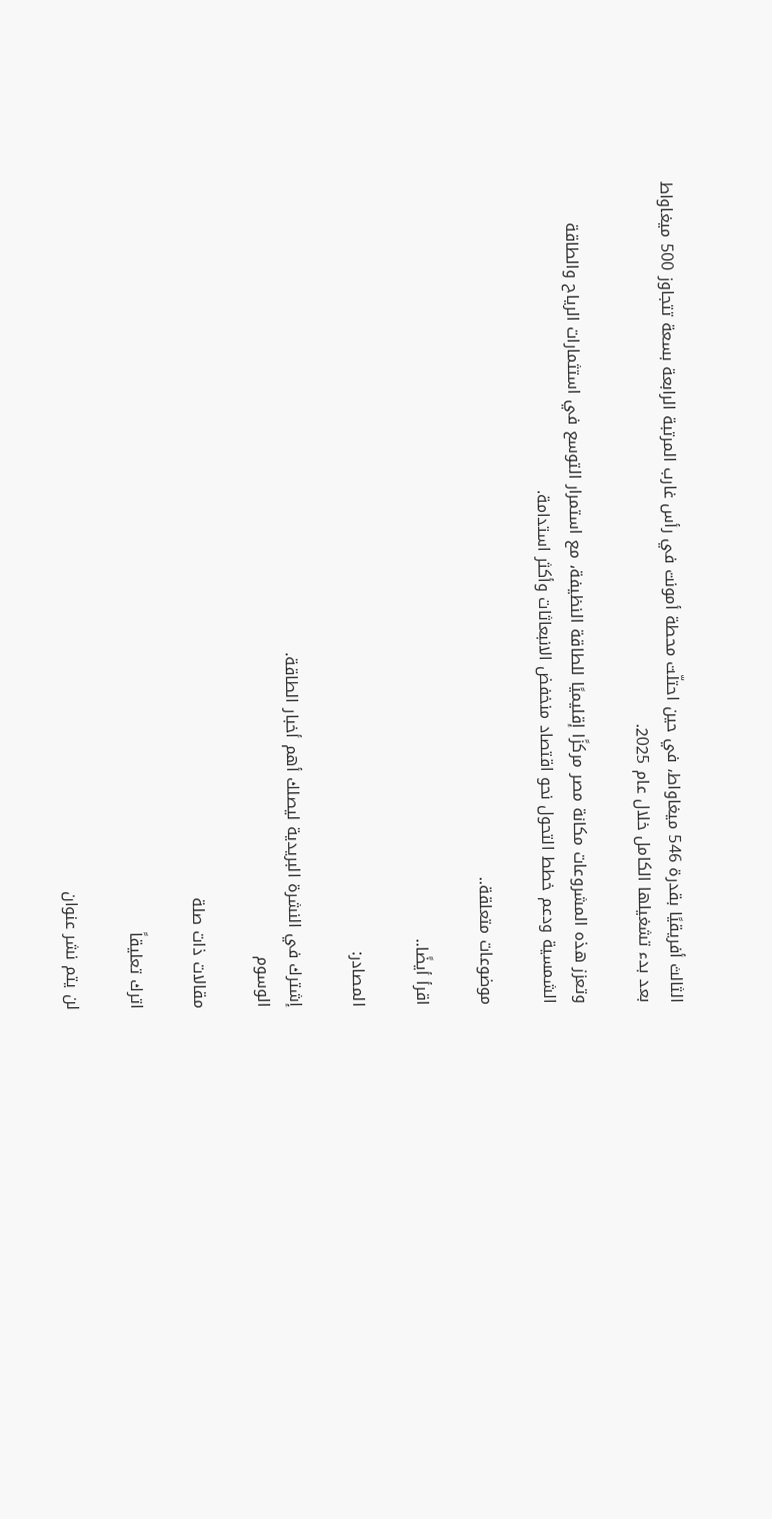الثالث أفريقيًا بقدرة 546 ميغاواط، في حين احتلّت محطة أمونت في رأس غارب المرتبة الرابعة بسعة تتجاوز 500 ميغاواط بعد بدء تشغيلها الكامل خلال عام 2025.

وتعزز هذه المشروعات مكانة مصر مركزًا إقليميًا للطاقة النظيفة، مع استمرار التوسع في استثمارات الرياح والطاقة الشمسية ودعم خطط التحول نحو اقتصاد منخفض الانبعاثات وأكثر استدامة.

موضوعات متعلقة..

اقرأ أيضًا..

المصادر:

إشترك في النشرة البريدية ليصلك أهم أخبار الطاقة.
الوسوم

مقالات ذات صلة

اترك تعليقاً

لن يتم نشر عنوان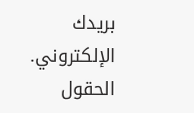بريدك الإلكتروني. الحقول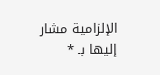الإلزامية مشار إليها بـ *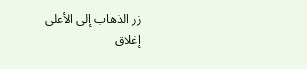زر الذهاب إلى الأعلى
إغلاق